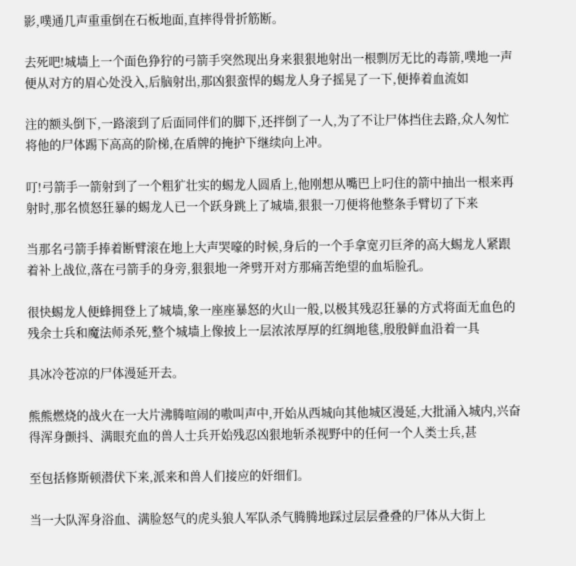影,噗通几声重重倒在石板地面,直摔得骨折筋断。

去死吧!城墙上一个面色狰狞的弓箭手突然现出身来狠狠地射出一根剽厉无比的毒箭,噗地一声便从对方的眉心处没入,后脑射出,那凶狠蛮悍的蜴龙人身子摇晃了一下,便捧着血流如

注的额头倒下,一路滚到了后面同伴们的脚下,还拌倒了一人,为了不让尸体挡住去路,众人匆忙将他的尸体踢下高高的阶梯,在盾牌的掩护下继续向上冲。

叮!弓箭手一箭射到了一个粗犷壮实的蜴龙人圆盾上,他刚想从嘴巴上叼住的箭中抽出一根来再射时,那名愤怒狂暴的蜴龙人已一个跃身跳上了城墙,狠狠一刀便将他整条手臂切了下来

当那名弓箭手捧着断臂滚在地上大声哭嚎的时候,身后的一个手拿宽刃巨斧的高大蜴龙人紧跟着补上战位,落在弓箭手的身旁,狠狠地一斧劈开对方那痛苦绝望的血垢脸孔。

很快蜴龙人便蜂拥登上了城墙,象一座座暴怒的火山一般,以极其残忍狂暴的方式将面无血色的残余士兵和魔法师杀死,整个城墙上像披上一层浓浓厚厚的红绸地毯,殷殷鲜血沿着一具

具冰冷苍凉的尸体漫延开去。

熊熊燃烧的战火在一大片沸腾喧闹的嗷叫声中,开始从西城向其他城区漫延,大批涌入城内,兴奋得浑身颤抖、满眼充血的兽人士兵开始残忍凶狠地斩杀视野中的任何一个人类士兵,甚

至包括修斯顿潜伏下来,派来和兽人们接应的奸细们。

当一大队浑身浴血、满脸怒气的虎头狼人军队杀气腾腾地踩过层层叠叠的尸体从大街上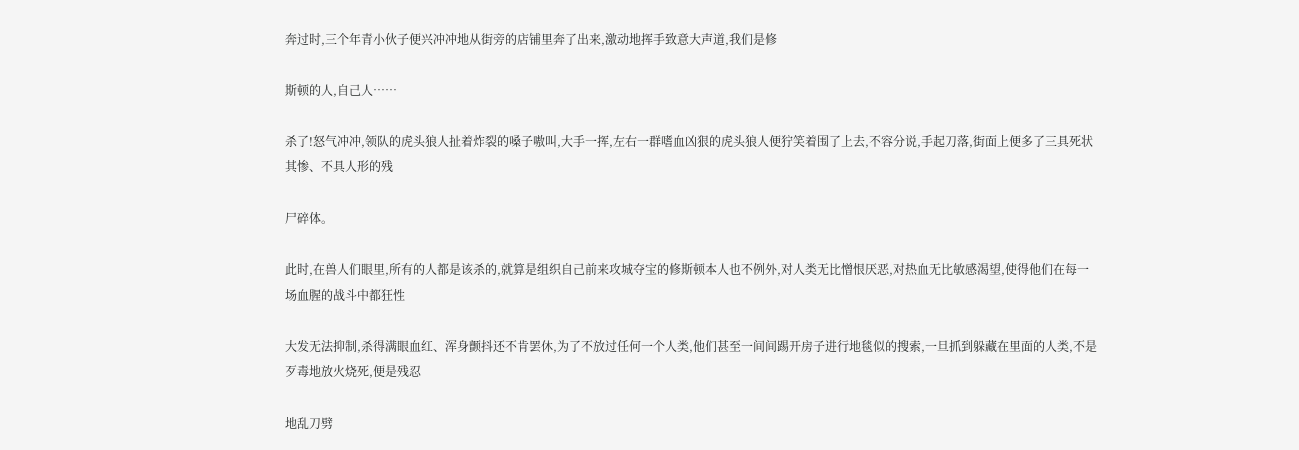奔过时,三个年青小伙子便兴冲冲地从街旁的店铺里奔了出来,激动地挥手致意大声道,我们是修

斯顿的人,自己人……

杀了!怒气冲冲,领队的虎头狼人扯着炸裂的嗓子嗷叫,大手一挥,左右一群嗜血凶狠的虎头狼人便狞笑着围了上去,不容分说,手起刀落,街面上便多了三具死状其惨、不具人形的残

尸碎体。

此时,在兽人们眼里,所有的人都是该杀的,就算是组织自己前来攻城夺宝的修斯顿本人也不例外,对人类无比憎恨厌恶,对热血无比敏感渴望,使得他们在每一场血腥的战斗中都狂性

大发无法抑制,杀得满眼血红、浑身颤抖还不肯罢休,为了不放过任何一个人类,他们甚至一间间踢开房子进行地毯似的搜索,一旦抓到躲藏在里面的人类,不是歹毒地放火烧死,便是残忍

地乱刀劈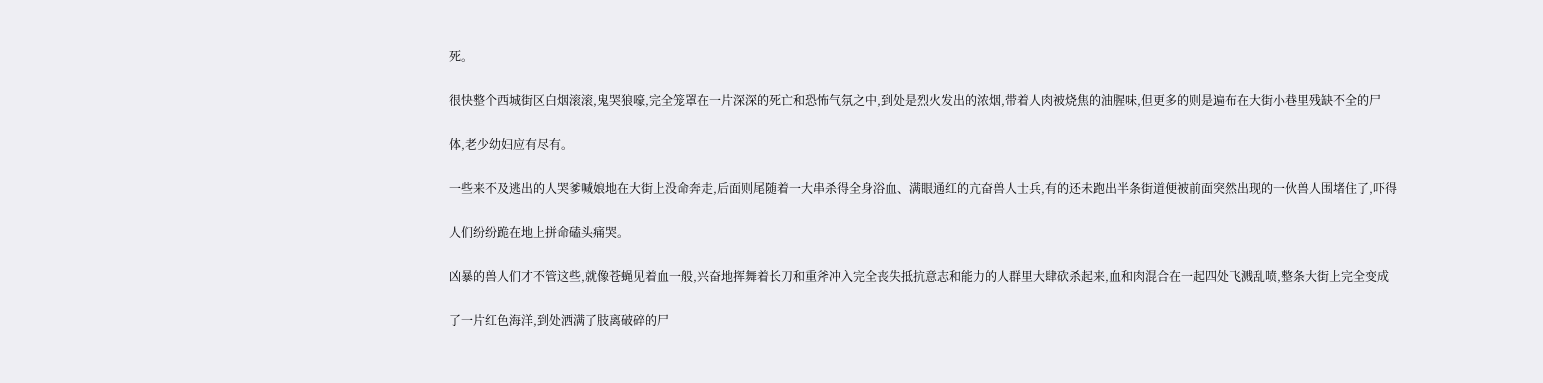死。

很快整个西城街区白烟滚滚,鬼哭狼嚎,完全笼罩在一片深深的死亡和恐怖气氛之中,到处是烈火发出的浓烟,带着人肉被烧焦的油腥味,但更多的则是遍布在大街小巷里残缺不全的尸

体,老少幼妇应有尽有。

一些来不及逃出的人哭爹喊娘地在大街上没命奔走,后面则尾随着一大串杀得全身浴血、满眼通红的亢奋兽人士兵,有的还未跑出半条街道便被前面突然出现的一伙兽人围堵住了,吓得

人们纷纷跪在地上拼命磕头痛哭。

凶暴的兽人们才不管这些,就像苍蝇见着血一般,兴奋地挥舞着长刀和重斧冲入完全丧失抵抗意志和能力的人群里大肆砍杀起来,血和肉混合在一起四处飞溅乱喷,整条大街上完全变成

了一片红色海洋,到处洒满了肢离破碎的尸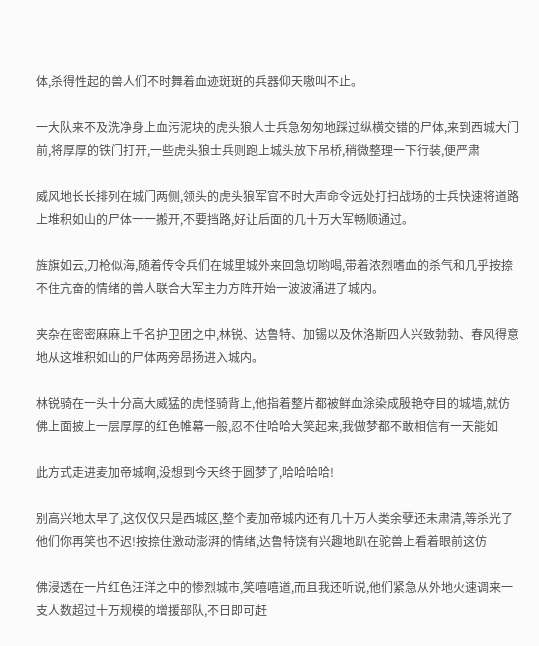体,杀得性起的兽人们不时舞着血迹斑斑的兵器仰天嗷叫不止。

一大队来不及洗净身上血污泥块的虎头狼人士兵急匆匆地踩过纵横交错的尸体,来到西城大门前,将厚厚的铁门打开,一些虎头狼士兵则跑上城头放下吊桥,稍微整理一下行装,便严肃

威风地长长排列在城门两侧,领头的虎头狼军官不时大声命令远处打扫战场的士兵快速将道路上堆积如山的尸体一一搬开,不要挡路,好让后面的几十万大军畅顺通过。

旌旗如云,刀枪似海,随着传令兵们在城里城外来回急切哟喝,带着浓烈嗜血的杀气和几乎按捺不住亢奋的情绪的兽人联合大军主力方阵开始一波波涌进了城内。

夹杂在密密麻麻上千名护卫团之中,林锐、达鲁特、加锡以及休洛斯四人兴致勃勃、春风得意地从这堆积如山的尸体两旁昂扬进入城内。

林锐骑在一头十分高大威猛的虎怪骑背上,他指着整片都被鲜血涂染成殷艳夺目的城墙,就仿佛上面披上一层厚厚的红色帷幕一般,忍不住哈哈大笑起来,我做梦都不敢相信有一天能如

此方式走进麦加帝城啊,没想到今天终于圆梦了,哈哈哈哈!

别高兴地太早了,这仅仅只是西城区,整个麦加帝城内还有几十万人类余孽还未肃清,等杀光了他们你再笑也不迟!按捺住激动澎湃的情绪,达鲁特饶有兴趣地趴在驼兽上看着眼前这仿

佛浸透在一片红色汪洋之中的惨烈城市,笑嘻嘻道,而且我还听说,他们紧急从外地火速调来一支人数超过十万规模的增援部队,不日即可赶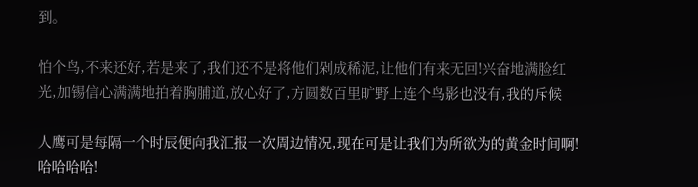到。

怕个鸟,不来还好,若是来了,我们还不是将他们剁成稀泥,让他们有来无回!兴奋地满脸红光,加锡信心满满地拍着胸脯道,放心好了,方圆数百里旷野上连个鸟影也没有,我的斥候

人鹰可是每隔一个时辰便向我汇报一次周边情况,现在可是让我们为所欲为的黄金时间啊!哈哈哈哈!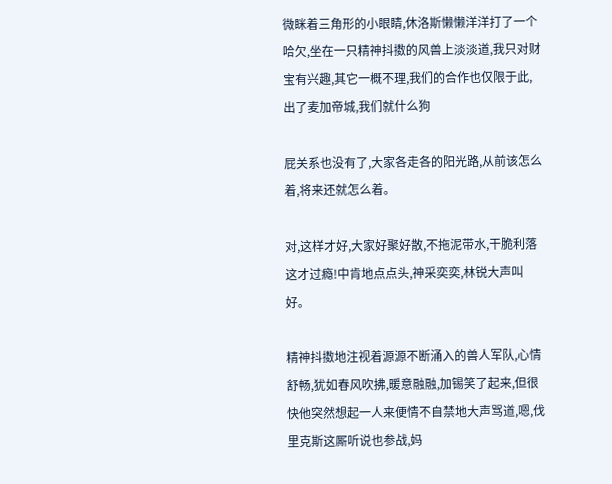微眯着三角形的小眼睛,休洛斯懒懒洋洋打了一个哈欠,坐在一只精神抖擞的风兽上淡淡道,我只对财宝有兴趣,其它一概不理,我们的合作也仅限于此,出了麦加帝城,我们就什么狗

屁关系也没有了,大家各走各的阳光路,从前该怎么着,将来还就怎么着。

对,这样才好,大家好聚好散,不拖泥带水,干脆利落这才过瘾!中肯地点点头,神采奕奕,林锐大声叫好。

精神抖擞地注视着源源不断涌入的兽人军队,心情舒畅,犹如春风吹拂,暖意融融,加锡笑了起来,但很快他突然想起一人来便情不自禁地大声骂道,嗯,伐里克斯这厮听说也参战,妈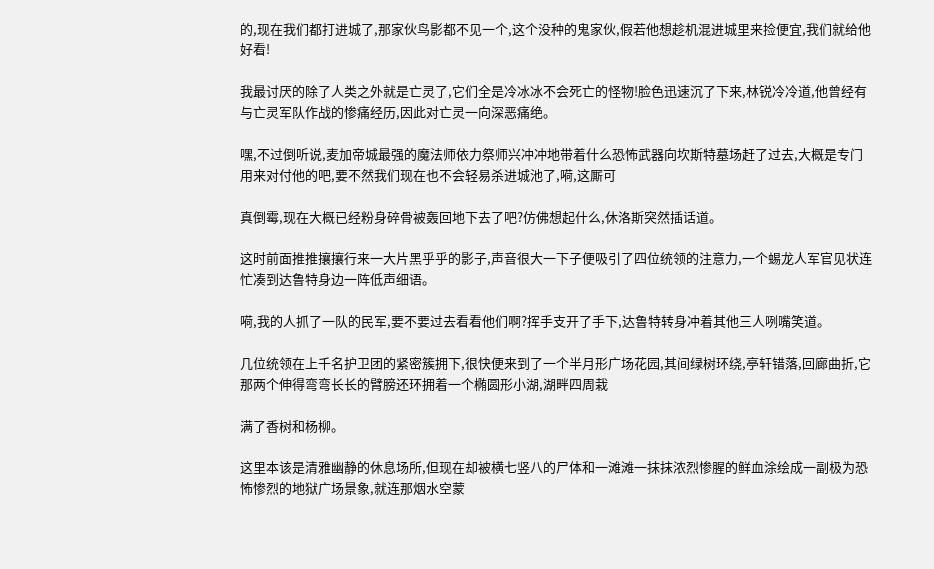的,现在我们都打进城了,那家伙鸟影都不见一个,这个没种的鬼家伙,假若他想趁机混进城里来捡便宜,我们就给他好看!

我最讨厌的除了人类之外就是亡灵了,它们全是冷冰冰不会死亡的怪物!脸色迅速沉了下来,林锐冷冷道,他曾经有与亡灵军队作战的惨痛经历,因此对亡灵一向深恶痛绝。

嘿,不过倒听说,麦加帝城最强的魔法师依力祭师兴冲冲地带着什么恐怖武器向坎斯特墓场赶了过去,大概是专门用来对付他的吧,要不然我们现在也不会轻易杀进城池了,嗬,这厮可

真倒霉,现在大概已经粉身碎骨被轰回地下去了吧?仿佛想起什么,休洛斯突然插话道。

这时前面推推攘攘行来一大片黑乎乎的影子,声音很大一下子便吸引了四位统领的注意力,一个蜴龙人军官见状连忙凑到达鲁特身边一阵低声细语。

嗬,我的人抓了一队的民军,要不要过去看看他们啊?挥手支开了手下,达鲁特转身冲着其他三人咧嘴笑道。

几位统领在上千名护卫团的紧密簇拥下,很快便来到了一个半月形广场花园,其间绿树环绕,亭轩错落,回廊曲折,它那两个伸得弯弯长长的臂膀还环拥着一个椭圆形小湖,湖畔四周栽

满了香树和杨柳。

这里本该是清雅幽静的休息场所,但现在却被横七竖八的尸体和一滩滩一抹抹浓烈惨腥的鲜血涂绘成一副极为恐怖惨烈的地狱广场景象,就连那烟水空蒙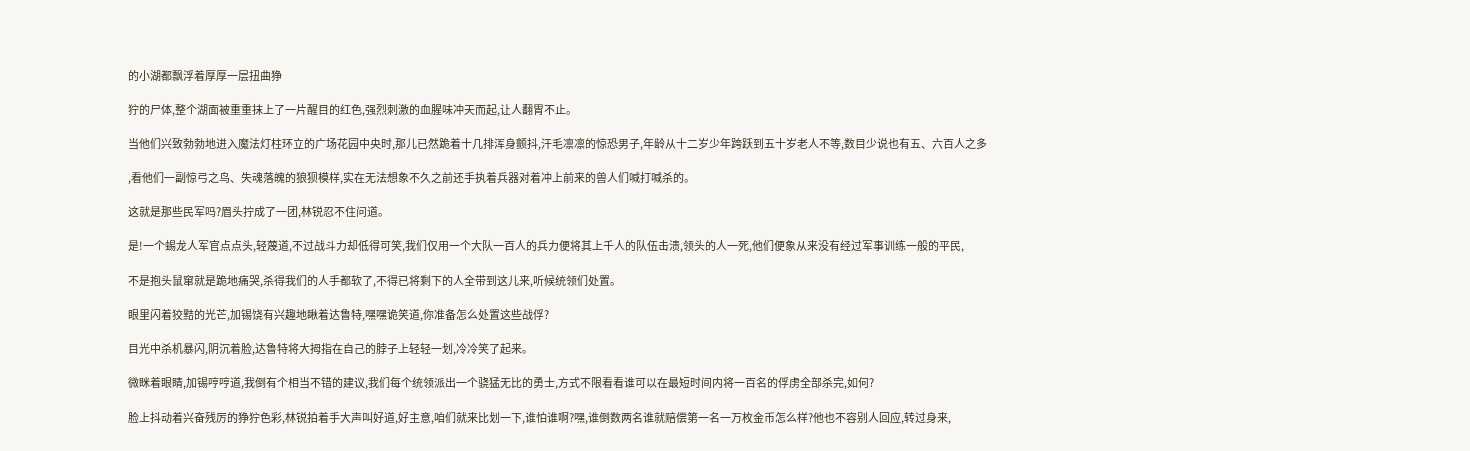的小湖都飘浮着厚厚一层扭曲狰

狞的尸体,整个湖面被重重抹上了一片醒目的红色,强烈刺激的血腥味冲天而起,让人翻胃不止。

当他们兴致勃勃地进入魔法灯柱环立的广场花园中央时,那儿已然跪着十几排浑身颤抖,汗毛凛凛的惊恐男子,年龄从十二岁少年跨跃到五十岁老人不等,数目少说也有五、六百人之多

,看他们一副惊弓之鸟、失魂落魄的狼狈模样,实在无法想象不久之前还手执着兵器对着冲上前来的兽人们喊打喊杀的。

这就是那些民军吗?眉头拧成了一团,林锐忍不住问道。

是!一个蜴龙人军官点点头,轻蔑道,不过战斗力却低得可笑,我们仅用一个大队一百人的兵力便将其上千人的队伍击溃,领头的人一死,他们便象从来没有经过军事训练一般的平民,

不是抱头鼠窜就是跪地痛哭,杀得我们的人手都软了,不得已将剩下的人全带到这儿来,听候统领们处置。

眼里闪着狡黠的光芒,加锡饶有兴趣地瞅着达鲁特,嘿嘿诡笑道,你准备怎么处置这些战俘?

目光中杀机暴闪,阴沉着脸,达鲁特将大拇指在自己的脖子上轻轻一划,冷冷笑了起来。

微眯着眼睛,加锡哼哼道,我倒有个相当不错的建议,我们每个统领派出一个骁猛无比的勇士,方式不限看看谁可以在最短时间内将一百名的俘虏全部杀完,如何?

脸上抖动着兴奋残厉的狰狞色彩,林锐拍着手大声叫好道,好主意,咱们就来比划一下,谁怕谁啊?嘿,谁倒数两名谁就赔偿第一名一万枚金币怎么样?他也不容别人回应,转过身来,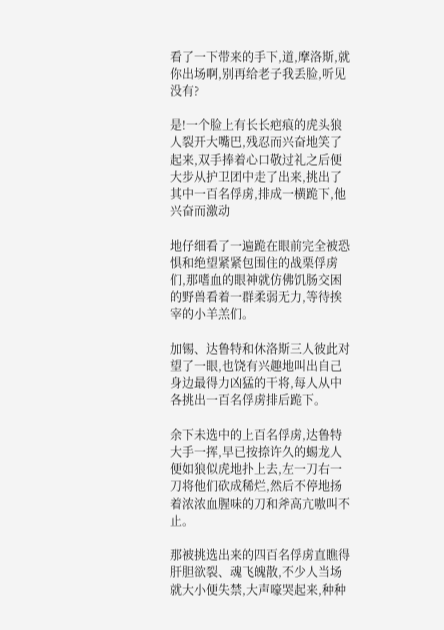看了一下带来的手下,道,摩洛斯,就你出场啊,别再给老子我丢脸,听见没有?

是!一个脸上有长长疤痕的虎头狼人裂开大嘴巴,残忍而兴奋地笑了起来,双手捧着心口敬过礼之后便大步从护卫团中走了出来,挑出了其中一百名俘虏,排成一横跪下,他兴奋而激动

地仔细看了一遍跪在眼前完全被恐惧和绝望紧紧包围住的战栗俘虏们,那嗜血的眼神就仿佛饥肠交困的野兽看着一群柔弱无力,等待挨宰的小羊羔们。

加锡、达鲁特和休洛斯三人彼此对望了一眼,也饶有兴趣地叫出自己身边最得力凶猛的干将,每人从中各挑出一百名俘虏排后跪下。

余下未选中的上百名俘虏,达鲁特大手一挥,早已按捺许久的蜴龙人便如狼似虎地扑上去,左一刀右一刀将他们砍成稀烂,然后不停地扬着浓浓血腥味的刀和斧高亢嗷叫不止。

那被挑选出来的四百名俘虏直瞧得肝胆欲裂、魂飞魄散,不少人当场就大小便失禁,大声嚎哭起来,种种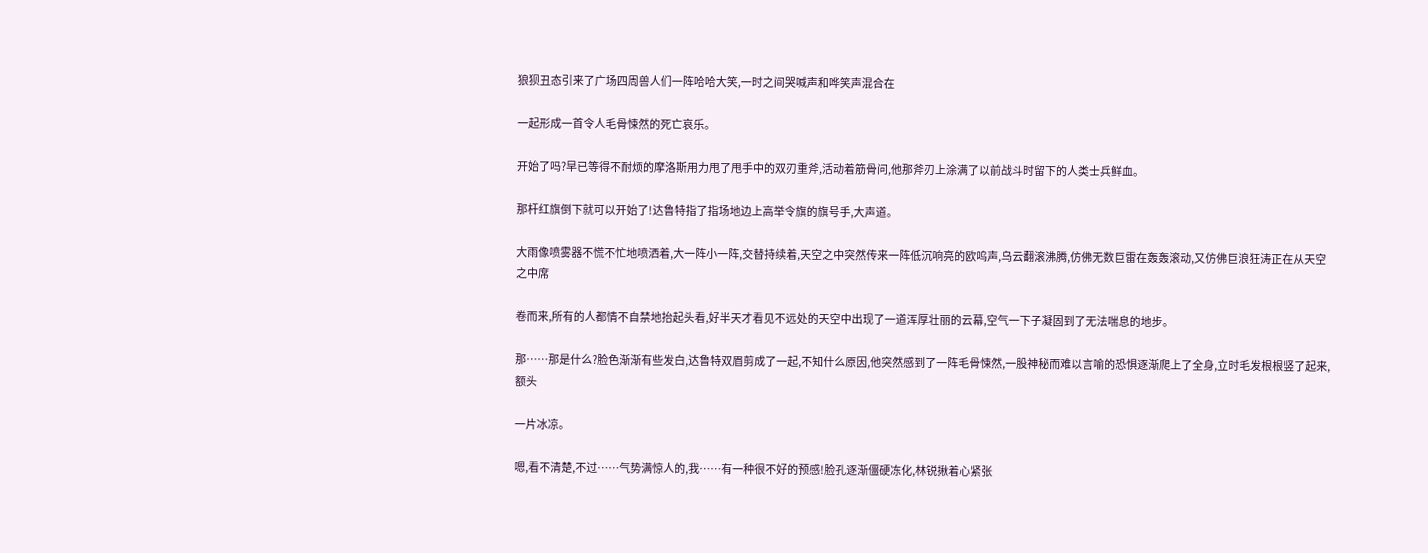狼狈丑态引来了广场四周兽人们一阵哈哈大笑,一时之间哭喊声和哗笑声混合在

一起形成一首令人毛骨悚然的死亡哀乐。

开始了吗?早已等得不耐烦的摩洛斯用力甩了甩手中的双刃重斧,活动着筋骨问,他那斧刃上涂满了以前战斗时留下的人类士兵鲜血。

那杆红旗倒下就可以开始了!达鲁特指了指场地边上高举令旗的旗号手,大声道。

大雨像喷雾器不慌不忙地喷洒着,大一阵小一阵,交替持续着,天空之中突然传来一阵低沉响亮的欧呜声,乌云翻滚沸腾,仿佛无数巨雷在轰轰滚动,又仿佛巨浪狂涛正在从天空之中席

卷而来,所有的人都情不自禁地抬起头看,好半天才看见不远处的天空中出现了一道浑厚壮丽的云幕,空气一下子凝固到了无法喘息的地步。

那……那是什么?脸色渐渐有些发白,达鲁特双眉剪成了一起,不知什么原因,他突然感到了一阵毛骨悚然,一股神秘而难以言喻的恐惧逐渐爬上了全身,立时毛发根根竖了起来,额头

一片冰凉。

嗯,看不清楚,不过……气势满惊人的,我……有一种很不好的预感!脸孔逐渐僵硬冻化,林锐揪着心紧张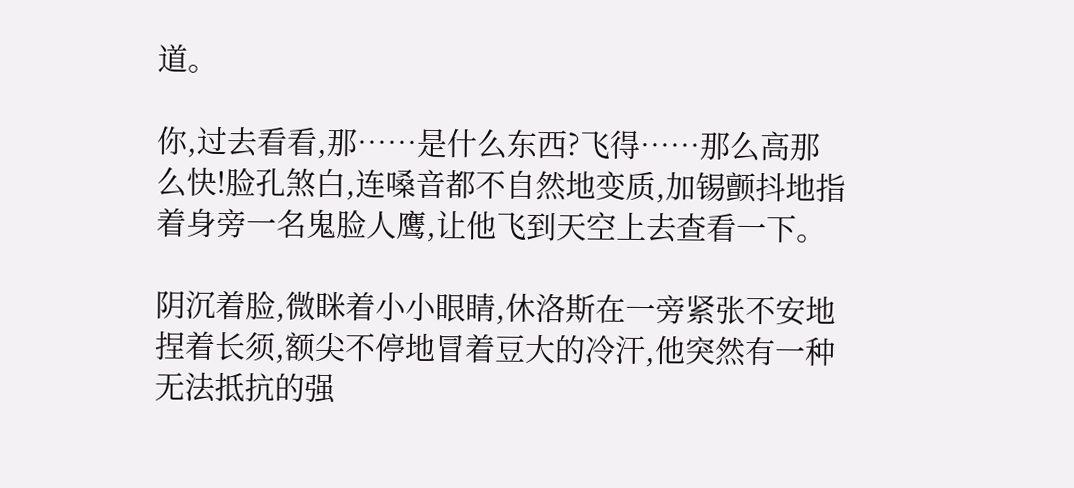道。

你,过去看看,那……是什么东西?飞得……那么高那么快!脸孔煞白,连嗓音都不自然地变质,加锡颤抖地指着身旁一名鬼脸人鹰,让他飞到天空上去查看一下。

阴沉着脸,微眯着小小眼睛,休洛斯在一旁紧张不安地捏着长须,额尖不停地冒着豆大的冷汗,他突然有一种无法抵抗的强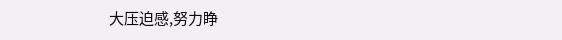大压迫感,努力睁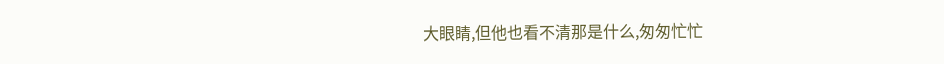大眼睛,但他也看不清那是什么,匆匆忙忙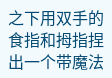之下用双手的食指和拇指捏出一个带魔法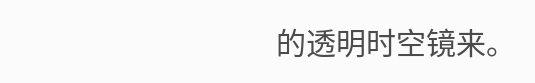的透明时空镜来。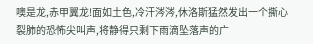噢是龙,赤甲翼龙!面如土色,冷汗涔涔,休洛斯猛然发出一个撕心裂肺的恐怖尖叫声,将静得只剩下雨滴坠落声的广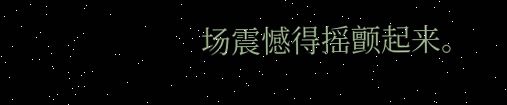场震憾得摇颤起来。